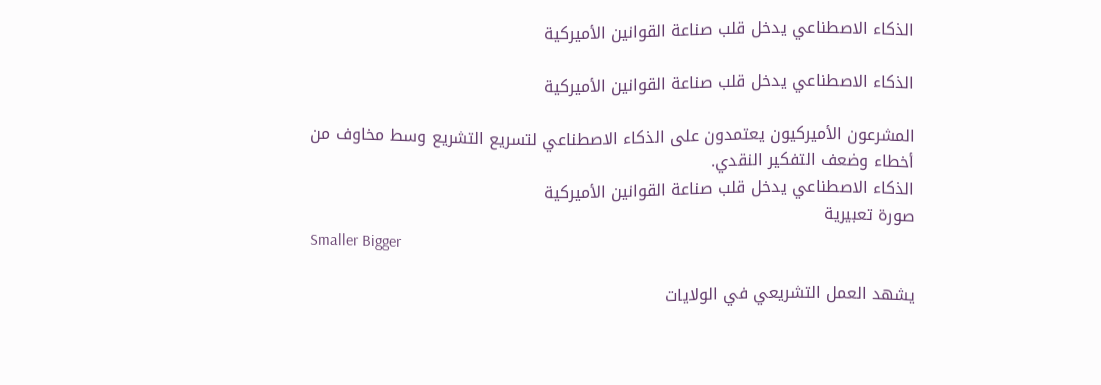الذكاء الاصطناعي يدخل قلب صناعة القوانين الأميركية

الذكاء الاصطناعي يدخل قلب صناعة القوانين الأميركية

المشرعون الأميركيون يعتمدون على الذكاء الاصطناعي لتسريع التشريع وسط مخاوف من أخطاء وضعف التفكير النقدي.
الذكاء الاصطناعي يدخل قلب صناعة القوانين الأميركية
صورة تعبيرية
Smaller Bigger

يشهد العمل التشريعي في الولايات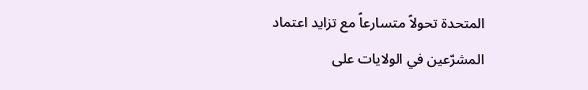المتحدة تحولاً متسارعاً مع تزايد اعتماد المشرّعين في الولايات على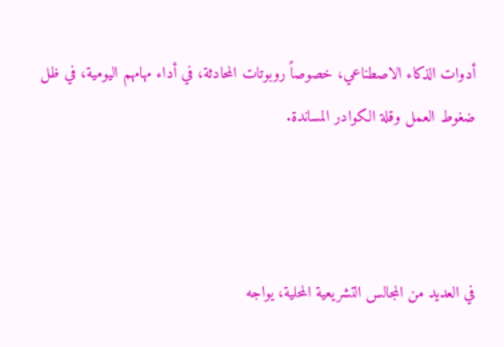أدوات الذكاء الاصطناعي، خصوصاً روبوتات المحادثة، في أداء مهامهم اليومية، في ظل ضغوط العمل وقلة الكوادر المساندة.



في العديد من المجالس التشريعية المحلية، يواجه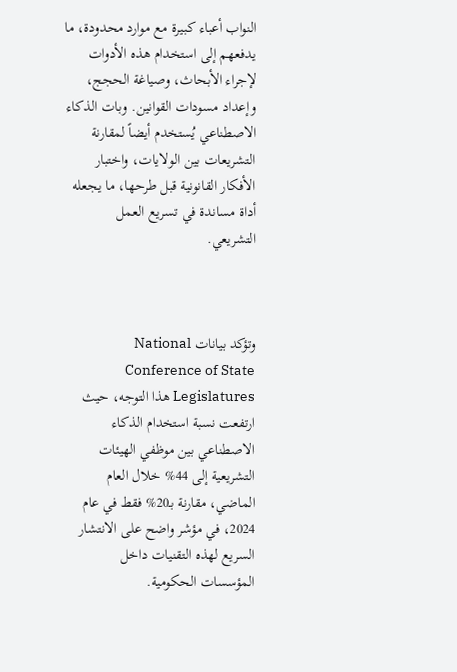النواب أعباء كبيرة مع موارد محدودة، ما يدفعهم إلى استخدام هذه الأدوات لإجراء الأبحاث، وصياغة الحجج، وإعداد مسودات القوانين. وبات الذكاء الاصطناعي يُستخدم أيضاً لمقارنة التشريعات بين الولايات، واختبار الأفكار القانونية قبل طرحها، ما يجعله أداة مساندة في تسريع العمل التشريعي.



وتؤكد بيانات National Conference of State Legislatures هذا التوجه، حيث ارتفعت نسبة استخدام الذكاء الاصطناعي بين موظفي الهيئات التشريعية إلى 44% خلال العام الماضي، مقارنة بـ20% فقط في عام 2024، في مؤشر واضح على الانتشار السريع لهذه التقنيات داخل المؤسسات الحكومية.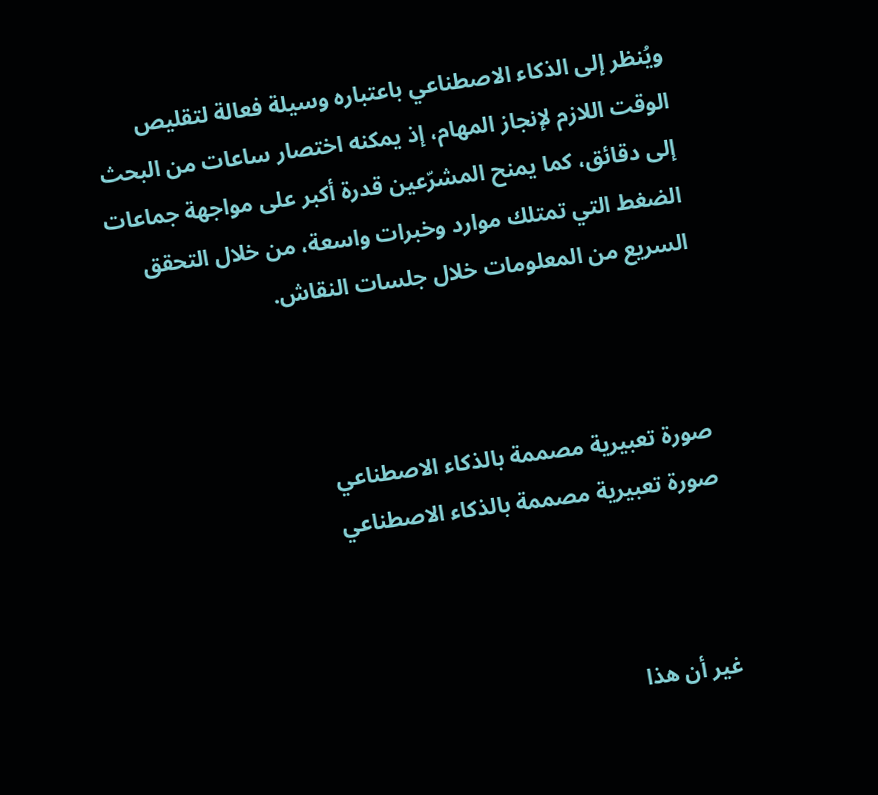ويُنظر إلى الذكاء الاصطناعي باعتباره وسيلة فعالة لتقليص الوقت اللازم لإنجاز المهام، إذ يمكنه اختصار ساعات من البحث إلى دقائق، كما يمنح المشرّعين قدرة أكبر على مواجهة جماعات الضغط التي تمتلك موارد وخبرات واسعة، من خلال التحقق السريع من المعلومات خلال جلسات النقاش.



صورة تعبيرية مصممة بالذكاء الاصطناعي
صورة تعبيرية مصممة بالذكاء الاصطناعي



غير أن هذا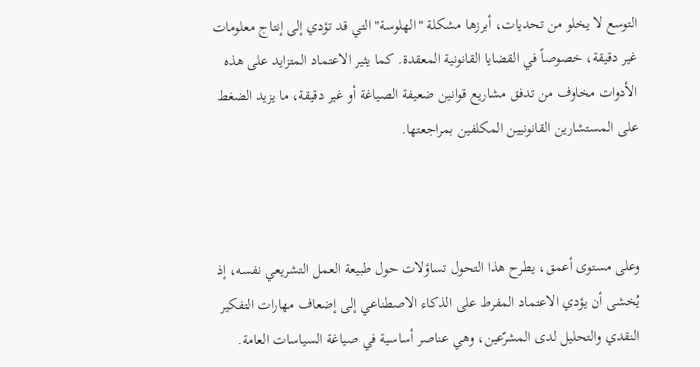التوسع لا يخلو من تحديات، أبرزها مشكلة "الهلوسة" التي قد تؤدي إلى إنتاج معلومات غير دقيقة، خصوصاً في القضايا القانونية المعقدة. كما يثير الاعتماد المتزايد على هذه الأدوات مخاوف من تدفق مشاريع قوانين ضعيفة الصياغة أو غير دقيقة، ما يزيد الضغط على المستشارين القانونيين المكلفين بمراجعتها.



وعلى مستوى أعمق، يطرح هذا التحول تساؤلات حول طبيعة العمل التشريعي نفسه، إذ يُخشى أن يؤدي الاعتماد المفرط على الذكاء الاصطناعي إلى إضعاف مهارات التفكير النقدي والتحليل لدى المشرّعين، وهي عناصر أساسية في صياغة السياسات العامة.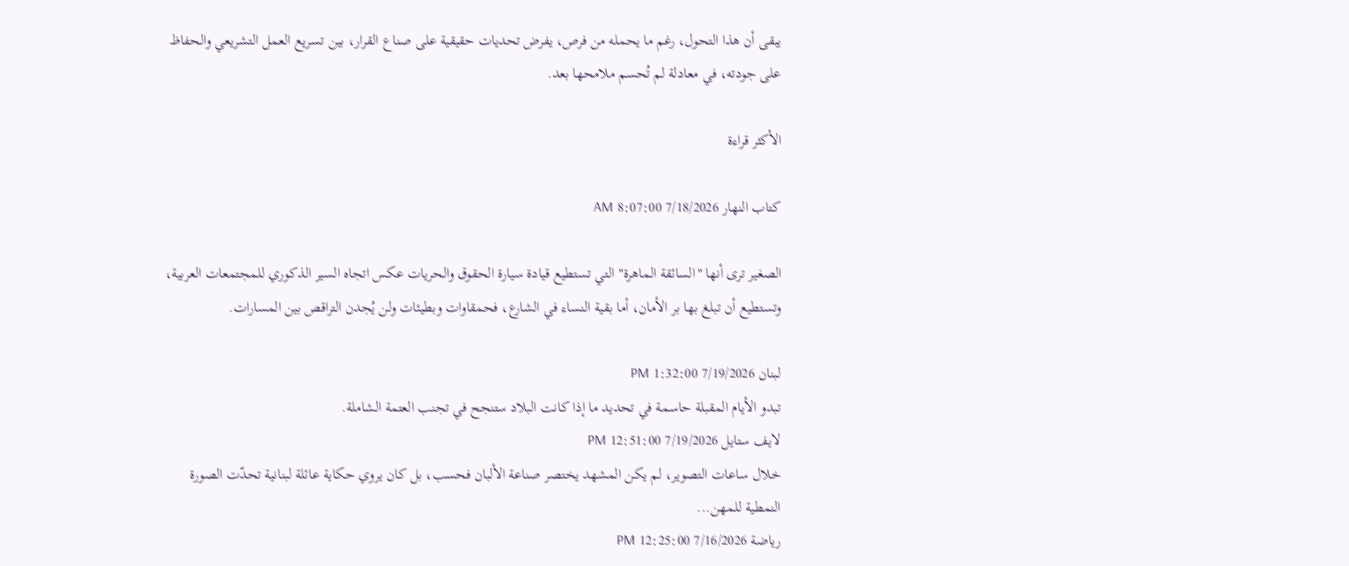يبقى أن هذا التحول، رغم ما يحمله من فرص، يفرض تحديات حقيقية على صناع القرار، بين تسريع العمل التشريعي والحفاظ على جودته، في معادلة لم تُحسم ملامحها بعد.

الأكثر قراءة

كتاب النهار 7/18/2026 8:07:00 AM

الصغير ترى أنها "السائقة الماهرة" التي تستطيع قيادة سيارة الحقوق والحريات عكس اتجاه السير الذكوري للمجتمعات العربية، وتستطيع أن تبلغ بها بر الأمان، أما بقية النساء في الشارع، فحمقاوات وبطيئات ولن يُجدن التراقص بين المسارات.

لبنان 7/19/2026 1:32:00 PM
تبدو الأيام المقبلة حاسمة في تحديد ما إذا كانت البلاد ستنجح في تجنب العتمة الشاملة.
لايف ستايل 7/19/2026 12:51:00 PM
خلال ساعات التصوير، لم يكن المشهد يختصر صناعة الألبان فحسب، بل كان يروي حكاية عائلة لبنانية تحدّت الصورة النمطية للمهن...
رياضة 7/16/2026 12:25:00 PM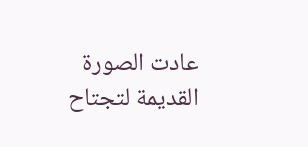عادت الصورة القديمة لتجتاح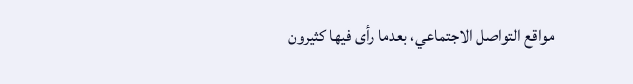مواقع التواصل الاجتماعي، بعدما رأى فيها كثيرون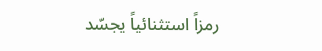رمزاً استثنائياً يجسّد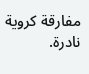مفارقة كروية نادرة.